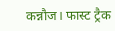कन्नौज। फास्ट ट्रैक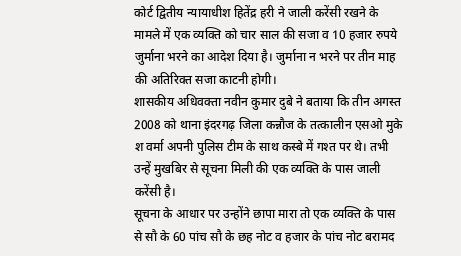कोर्ट द्वितीय न्यायाधीश हितेंद्र हरी ने जाली करेंसी रखने के मामले में एक व्यक्ति को चार साल की सजा व 10 हजार रुपये जुर्माना भरने का आदेश दिया है। जुर्माना न भरने पर तीन माह की अतिरिक्त सजा काटनी होगी।
शासकीय अधिवक्ता नवीन कुमार दुबे ने बताया कि तीन अगस्त 2008 को थाना इंदरगढ़ जिला कन्नौज के तत्कालीन एसओ मुके श वर्मा अपनी पुलिस टीम के साथ कस्बे में गश्त पर थे। तभी उन्हें मुखबिर से सूचना मिली की एक व्यक्ति के पास जाली करेंसी है।
सूचना के आधार पर उन्होंने छापा मारा तो एक व्यक्ति के पास से सौ के 60 पांच सौ के छह नोट व हजार के पांच नोट बरामद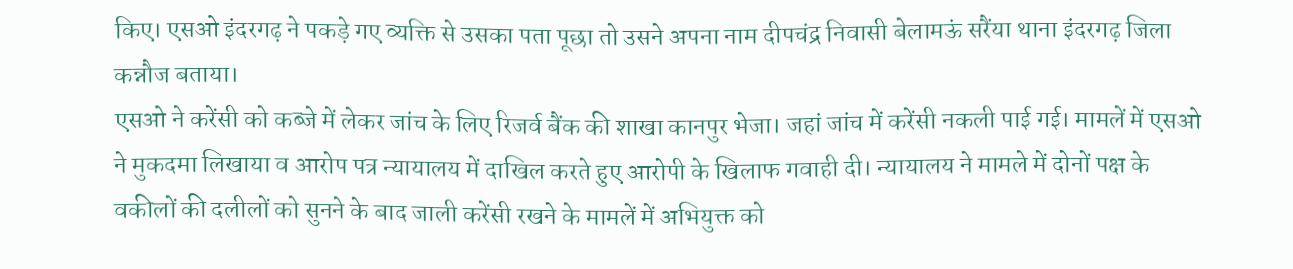किए। एसओ इंदरगढ़ ने पकड़े गए व्यक्ति से उसका पता पूछा तो उसने अपना नाम दीपचंद्र निवासी बेलामऊं सरैंया थाना इंदरगढ़ जिला कन्नौज बताया।
एसओ ने करेंसी को कब्जे में लेकर जांच के लिए रिजर्व बैंक की शाखा कानपुर भेजा। जहां जांच में करेंसी नकली पाई गई। मामलें में एसओ ने मुकदमा लिखाया व आरोप पत्र न्यायालय में दाखिल करते हुए आरोपी के खिलाफ गवाही दी। न्यायालय ने मामले में दोनों पक्ष के वकीलों की दलीलों को सुनने के बाद जाली करेंसी रखने के मामलें में अभियुक्त को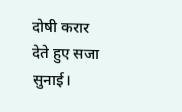दोषी करार देते हुए सजा सुनाई।